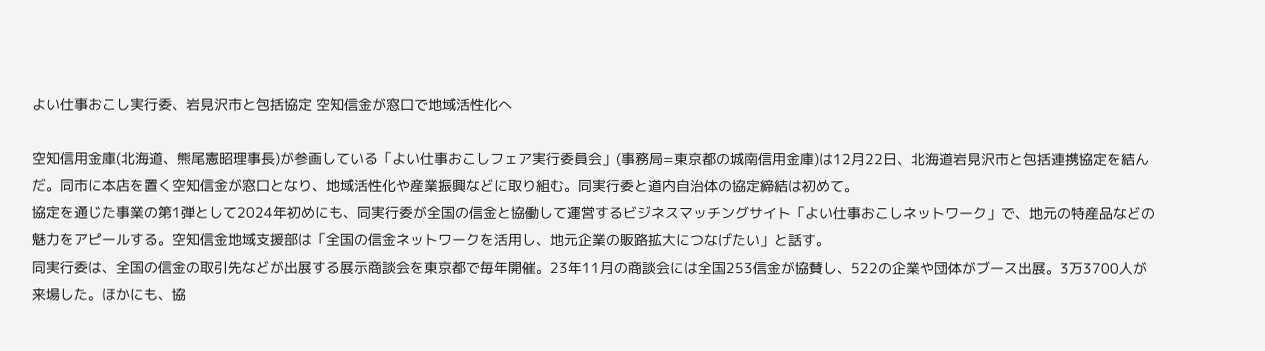よい仕事おこし実行委、岩見沢市と包括協定 空知信金が窓口で地域活性化へ

空知信用金庫(北海道、熊尾憲昭理事長)が参画している「よい仕事おこしフェア実行委員会」(事務局=東京都の城南信用金庫)は12月22日、北海道岩見沢市と包括連携協定を結んだ。同市に本店を置く空知信金が窓口となり、地域活性化や産業振興などに取り組む。同実行委と道内自治体の協定締結は初めて。
協定を通じた事業の第1弾として2024年初めにも、同実行委が全国の信金と協働して運営するビジネスマッチングサイト「よい仕事おこしネットワーク」で、地元の特産品などの魅力をアピールする。空知信金地域支援部は「全国の信金ネットワークを活用し、地元企業の販路拡大につなげたい」と話す。
同実行委は、全国の信金の取引先などが出展する展示商談会を東京都で毎年開催。23年11月の商談会には全国253信金が協賛し、522の企業や団体がブース出展。3万3700人が来場した。ほかにも、協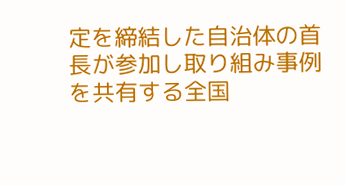定を締結した自治体の首長が参加し取り組み事例を共有する全国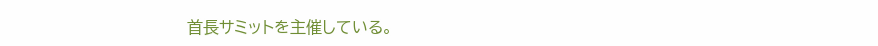首長サミットを主催している。